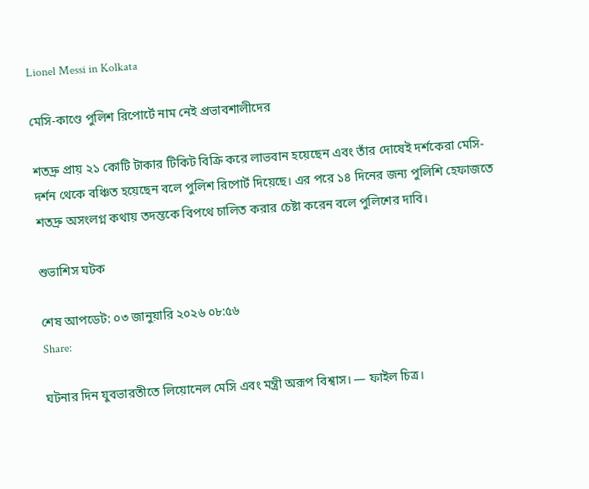Lionel Messi in Kolkata

মেসি-কাণ্ডে পুলিশ রিপোর্টে নাম নেই প্রভাবশালীদের

শতদ্রু প্রায় ২১ কোটি টাকার টিকিট বিক্রি করে লাভবান হয়েছেন এবং তাঁর দোষেই দর্শকেরা মেসি-দর্শন থেকে বঞ্চিত হয়েছেন বলে পুলিশ রিপোর্ট দিয়েছে। এর পরে ১৪ দিনের জন‍্য পুলিশি হেফাজতে শতদ্রু অসংলগ্ন কথায় তদন্তকে বিপথে চালিত করার চেষ্টা করেন বলে পুলিশের দাবি।

শুভাশিস ঘটক

শেষ আপডেট: ০৩ জানুয়ারি ২০২৬ ০৮:৫৬
Share:

ঘটনার দিন যুবভারতীতে লিয়োনেল মেসি এবং মন্ত্রী অরূপ বিশ্বাস। — ফাইল চিত্র।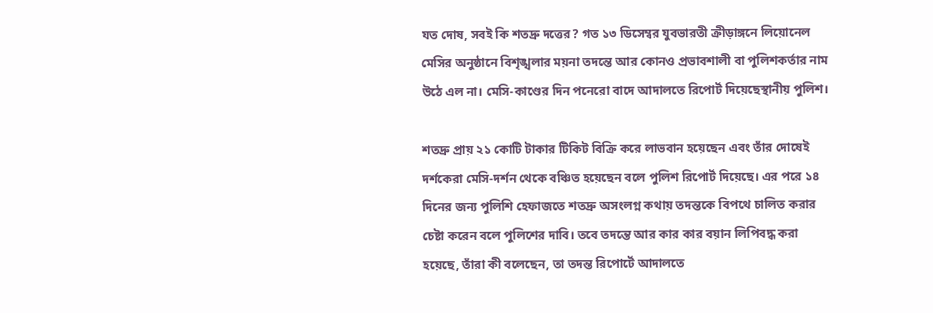যত দোষ, সবই কি শতদ্রু দত্তের? গত ১৩ ডিসেম্বর যুবভারতী ক্রীড়াঙ্গনে লিয়োনেল মেসির অনুষ্ঠানে বিশৃঙ্খলার ময়না তদন্তে আর কোনও প্রভাবশালী বা পুলিশকর্তার নাম উঠে এল না। মেসি-কাণ্ডের দিন পনেরো বাদে আদালতে রিপোর্ট দিয়েছেস্থানীয় পুলিশ।

শতদ্রু প্রায় ২১ কোটি টাকার টিকিট বিক্রি করে লাভবান হয়েছেন এবং তাঁর দোষেই দর্শকেরা মেসি-দর্শন থেকে বঞ্চিত হয়েছেন বলে পুলিশ রিপোর্ট দিয়েছে। এর পরে ১৪ দিনের জন‍্য পুলিশি হেফাজতে শতদ্রু অসংলগ্ন কথায় তদন্তকে বিপথে চালিত করার চেষ্টা করেন বলে পুলিশের দাবি। তবে তদন্তে আর কার কার বয়ান লিপিবদ্ধ করা হয়েছে, তাঁরা কী বলেছেন, তা তদন্ত রিপোর্টে আদালতে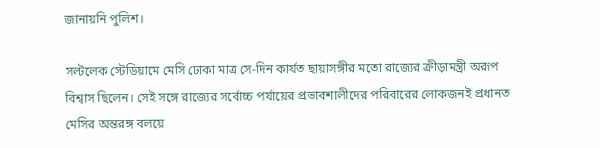জানায়নি পুলিশ।

সল্টলেক স্টেডিয়ামে মেসি ঢোকা মাত্র সে-দিন কার্যত ছায়াসঙ্গীর মতো রাজ‍্যের ক্রীড়ামন্ত্রী অরূপ বিশ্বাস ছিলেন। সেই সঙ্গে রাজ‍্যের সর্বোচ্চ পর্যায়ের প্রভাবশালীদের পরিবারের লোকজনই প্রধানত মেসির অন্তরঙ্গ বলয়ে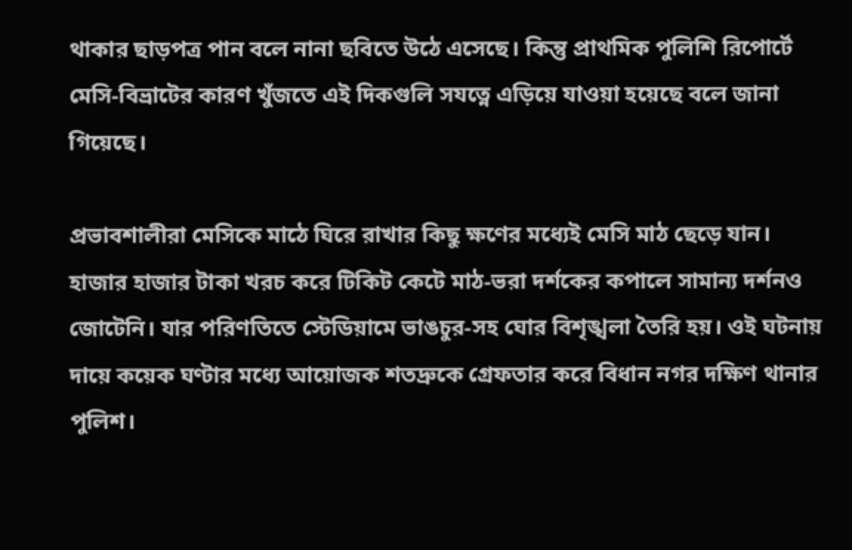থাকার ছাড়পত্র পান বলে নানা ছবিতে উঠে এসেছে। কিন্তু প্রাথমিক পুলিশি রিপোর্টে মেসি-বিভ্রাটের কারণ খুঁজতে এই দিকগুলি সযত্নে এড়িয়ে যাওয়া হয়েছে বলে জানা গিয়েছে।

প্রভাবশালীরা মেসিকে মাঠে ঘিরে রাখার কিছু ক্ষণের মধ‍্যেই মেসি মাঠ ছেড়ে যান। হাজার হাজার টাকা খরচ করে টিকিট কেটে মাঠ-ভরা দর্শকের কপালে সামান্য দর্শনও জোটেনি। যার পরিণতিতে স্টেডিয়ামে ভাঙচুর-সহ ঘোর বিশৃঙ্খলা তৈরি হয়। ওই ঘটনায় দায়ে কয়েক ঘণ্টার মধ্যে আয়োজক শতদ্রুকে গ্রেফতার করে বিধান নগর দক্ষিণ থানার পুলিশ।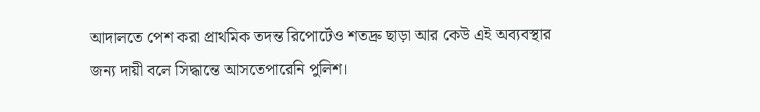আদালতে পেশ করা প্রাথমিক তদন্ত রিপোর্টেও শতদ্রু ছাড়া আর কেউ এই অব‍্যবস্থার জন্য দায়ী বলে সিদ্ধান্তে আসতেপারেনি পুলিশ।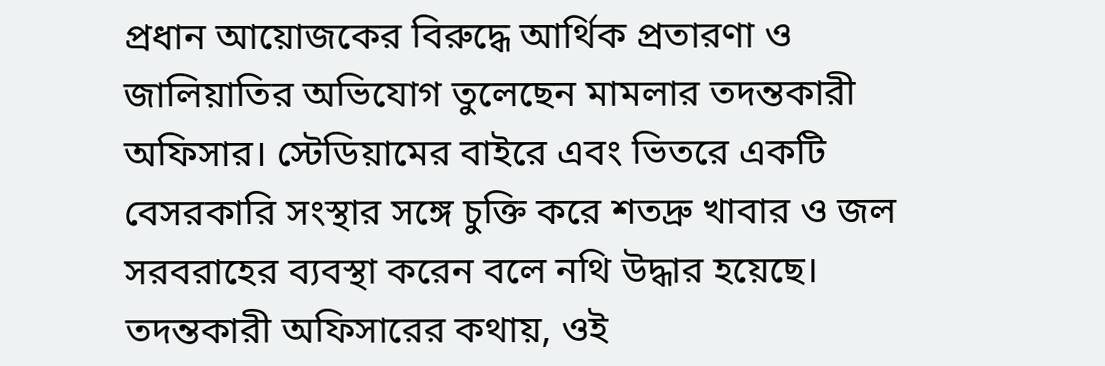প্রধান আয়োজকের বিরুদ্ধে আর্থিক প্রতারণা ও জালিয়াতির অভিযোগ তুলেছেন মামলার তদন্তকারী অফিসার। স্টেডিয়ামের বাইরে এবং ভিতরে একটি বেসরকারি সংস্থার সঙ্গে চুক্তি করে শতদ্রু খাবার ও জল সরবরাহের ব্যবস্থা করেন বলে নথি উদ্ধার হয়েছে। তদন্তকারী অফিসারের কথায়, ওই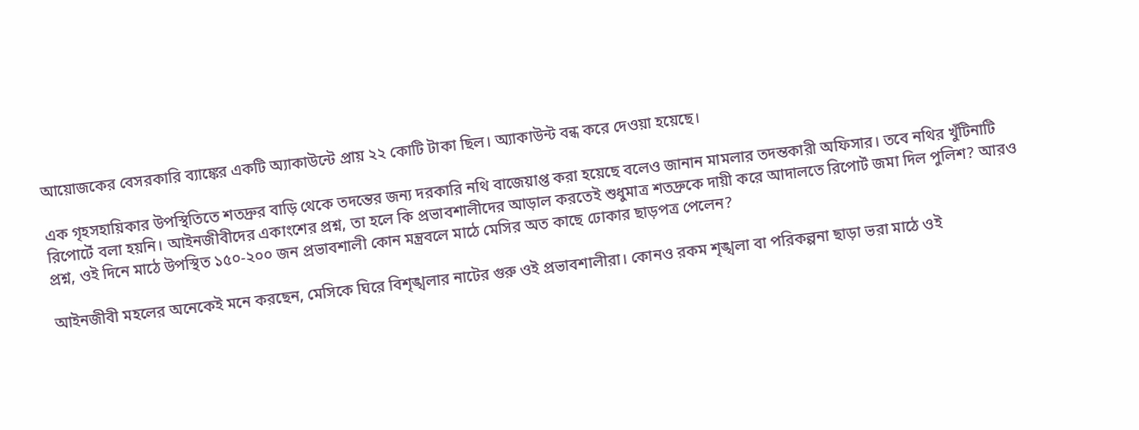আয়োজকের বেসরকারি ব্যাঙ্কের একটি অ্যাকাউন্টে প্রায় ২২ কোটি টাকা ছিল। অ্যাকাউন্ট বন্ধ করে দেওয়া হয়েছে।

এক গৃহসহায়িকার উপস্থিতিতে শতদ্রুর বাড়ি থেকে তদন্তের জন‍্য দরকারি নথি বাজেয়াপ্ত করা হয়েছে বলেও জানান মামলার তদন্তকারী অফিসার। তবে নথির খুঁটিনাটি রিপোর্টে বলা হয়নি। আইনজীবীদের একাংশের প্রশ্ন, তা হলে কি প্রভাবশালীদের আড়াল করতেই শুধুমাত্র শতদ্রুকে দায়ী করে আদালতে রিপোর্ট জমা দিল পুলিশ? আরও প্রশ্ন, ওই দিনে মাঠে উপস্থিত ১৫০-২০০ জন প্রভাবশালী কোন মন্ত্রবলে মাঠে মেসির অত কাছে ঢোকার ছাড়পত্র পেলেন?

আইনজীবী মহলের অনেকেই মনে করছেন, মেসিকে ঘিরে বিশৃঙ্খলার নাটের গুরু ওই প্রভাবশালীরা। কোনও রকম শৃঙ্খলা বা পরিকল্পনা ছাড়া ভরা মাঠে ওই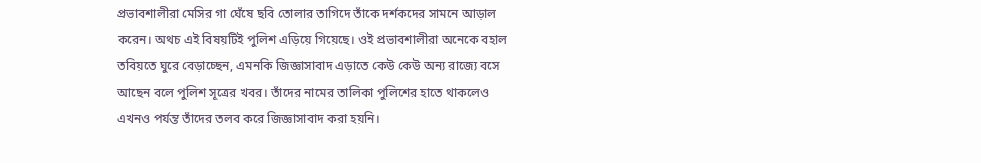প্রভাবশালীরা মেসির গা ঘেঁষে ছবি তোলার তাগিদে তাঁকে দর্শকদের সামনে আড়াল করেন। অথচ এই বিষয়টিই পুলিশ এড়িয়ে গিয়েছে। ওই প্রভাবশালীরা অনেকে বহাল তবিয়তে ঘুরে বেড়াচ্ছেন, এমনকি জিজ্ঞাসাবাদ এড়াতে কেউ কেউ অন‍্য রাজ‍্যে বসে আছেন বলে পুলিশ সূত্রের খবর। তাঁদের নামের তালিকা পুলিশের হাতে থাকলেও এখনও পর্যন্ত তাঁদের তলব করে জিজ্ঞাসাবাদ করা হয়নি।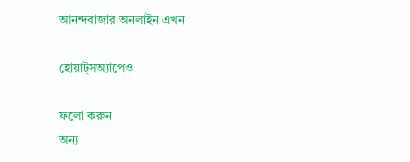আনন্দবাজার অনলাইন এখন

হোয়াট্‌সঅ্যাপেও

ফলো করুন
অন্য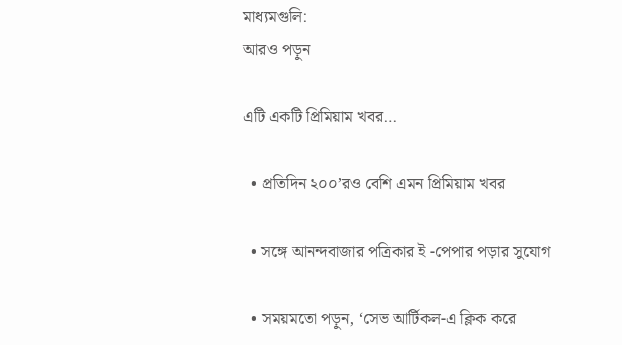মাধ্যমগুলি:
আরও পড়ুন

এটি একটি প্রিমিয়াম খবর…

  • প্রতিদিন ২০০’রও বেশি এমন প্রিমিয়াম খবর

  • সঙ্গে আনন্দবাজার পত্রিকার ই -পেপার পড়ার সুযোগ

  • সময়মতো পড়ুন, ‘সেভ আর্টিকল-এ ক্লিক করে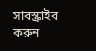সাবস্ক্রাইব করুন